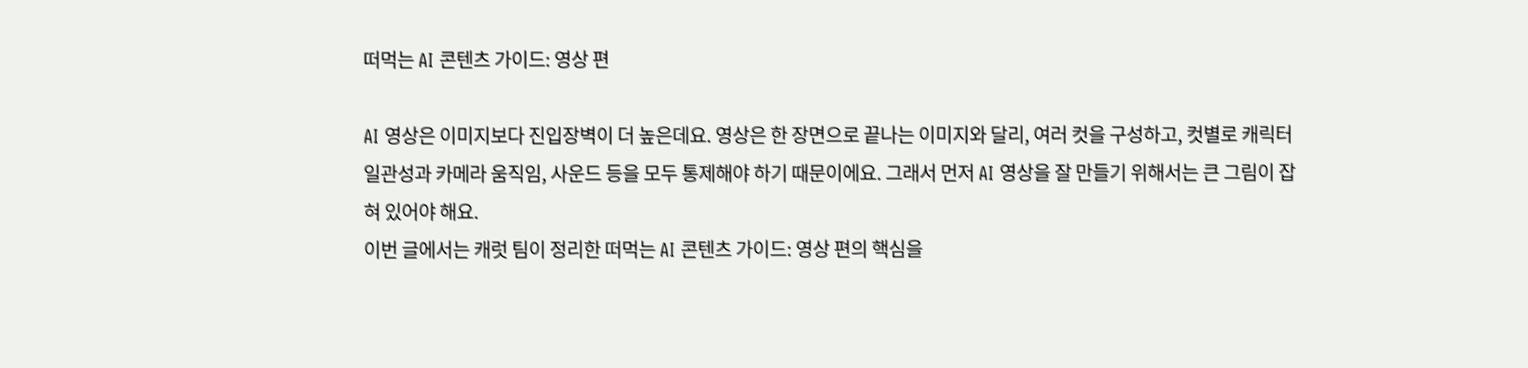떠먹는 AI 콘텐츠 가이드: 영상 편

AI 영상은 이미지보다 진입장벽이 더 높은데요. 영상은 한 장면으로 끝나는 이미지와 달리, 여러 컷을 구성하고, 컷별로 캐릭터 일관성과 카메라 움직임, 사운드 등을 모두 통제해야 하기 때문이에요. 그래서 먼저 AI 영상을 잘 만들기 위해서는 큰 그림이 잡혀 있어야 해요.
이번 글에서는 캐럿 팀이 정리한 떠먹는 AI 콘텐츠 가이드: 영상 편의 핵심을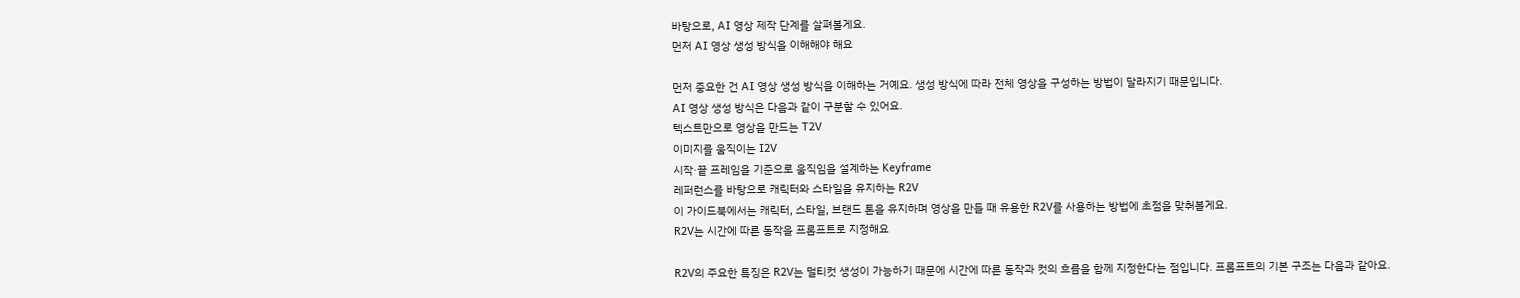바탕으로, AI 영상 제작 단계를 살펴볼게요.
먼저 AI 영상 생성 방식을 이해해야 해요

먼저 중요한 건 AI 영상 생성 방식을 이해하는 거예요. 생성 방식에 따라 전체 영상을 구성하는 방법이 달라지기 때문입니다.
AI 영상 생성 방식은 다음과 같이 구분할 수 있어요.
텍스트만으로 영상을 만드는 T2V
이미지를 움직이는 I2V
시작·끝 프레임을 기준으로 움직임을 설계하는 Keyframe
레퍼런스를 바탕으로 캐릭터와 스타일을 유지하는 R2V
이 가이드북에서는 캐릭터, 스타일, 브랜드 톤을 유지하며 영상을 만들 때 유용한 R2V를 사용하는 방법에 초점을 맞춰볼게요.
R2V는 시간에 따른 동작을 프롬프트로 지정해요

R2V의 주요한 특징은 R2V는 멀티컷 생성이 가능하기 때문에 시간에 따른 동작과 컷의 흐름을 함께 지정한다는 점입니다. 프롬프트의 기본 구조는 다음과 같아요.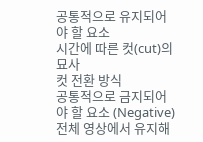공통적으로 유지되어야 할 요소
시간에 따른 컷(cut)의 묘사
컷 전환 방식
공통적으로 금지되어야 할 요소 (Negative)
전체 영상에서 유지해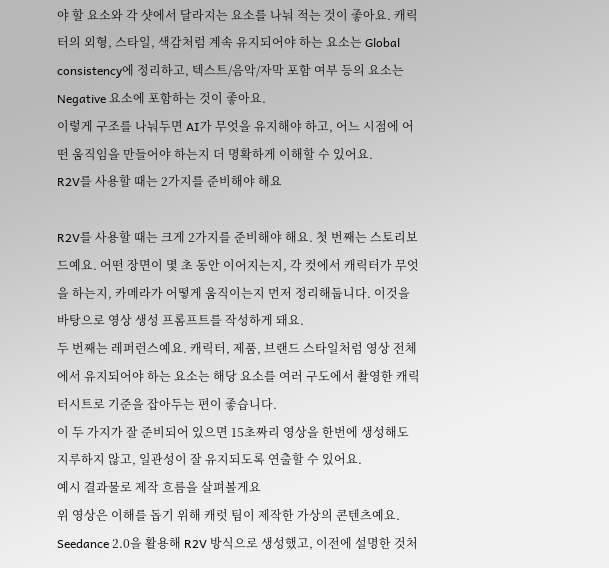야 할 요소와 각 샷에서 달라지는 요소를 나눠 적는 것이 좋아요. 캐릭터의 외형, 스타일, 색감처럼 계속 유지되어야 하는 요소는 Global consistency에 정리하고, 텍스트/음악/자막 포함 여부 등의 요소는 Negative 요소에 포함하는 것이 좋아요.
이렇게 구조를 나눠두면 AI가 무엇을 유지해야 하고, 어느 시점에 어떤 움직임을 만들어야 하는지 더 명확하게 이해할 수 있어요.
R2V를 사용할 때는 2가지를 준비해야 해요

R2V를 사용할 때는 크게 2가지를 준비해야 해요. 첫 번째는 스토리보드예요. 어떤 장면이 몇 초 동안 이어지는지, 각 컷에서 캐릭터가 무엇을 하는지, 카메라가 어떻게 움직이는지 먼저 정리해둡니다. 이것을 바탕으로 영상 생성 프롬프트를 작성하게 돼요.
두 번째는 레퍼런스예요. 캐릭터, 제품, 브랜드 스타일처럼 영상 전체에서 유지되어야 하는 요소는 해당 요소를 여러 구도에서 촬영한 캐릭터시트로 기준을 잡아두는 편이 좋습니다.
이 두 가지가 잘 준비되어 있으면 15초짜리 영상을 한번에 생성해도 지루하지 않고, 일관성이 잘 유지되도록 연출할 수 있어요.
예시 결과물로 제작 흐름을 살펴볼게요
위 영상은 이해를 돕기 위해 캐럿 팀이 제작한 가상의 콘텐츠예요. Seedance 2.0을 활용해 R2V 방식으로 생성했고, 이전에 설명한 것처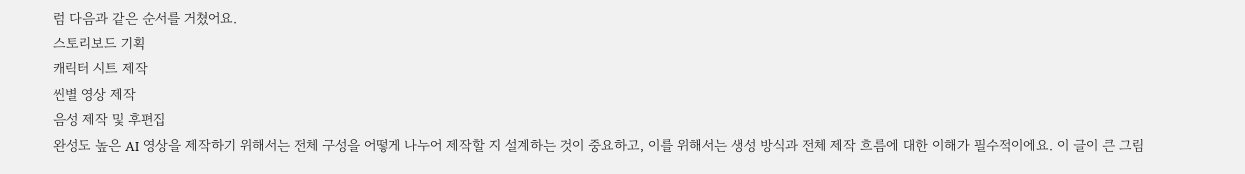럼 다음과 같은 순서를 거쳤어요.
스토리보드 기획
캐릭터 시트 제작
씬별 영상 제작
음성 제작 및 후편집
완성도 높은 AI 영상을 제작하기 위해서는 전체 구성을 어떻게 나누어 제작할 지 설계하는 것이 중요하고, 이를 위해서는 생성 방식과 전체 제작 흐름에 대한 이해가 필수적이에요. 이 글이 큰 그림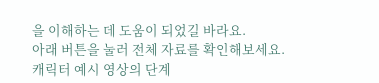을 이해하는 데 도움이 되었길 바라요.
아래 버튼을 눌러 전체 자료를 확인해보세요. 캐릭터 예시 영상의 단계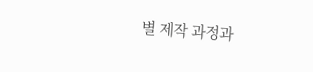별 제작 과정과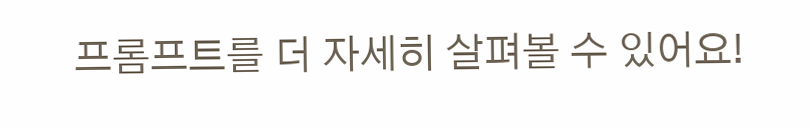프롬프트를 더 자세히 살펴볼 수 있어요!